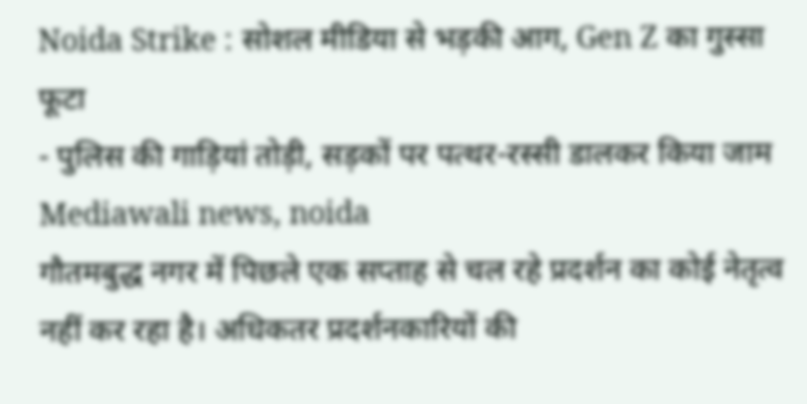Noida Strike : सोशल मीडिया से भड़की आग, Gen Z का गुस्सा फूटा
- पुलिस की गाड़ियां तोड़ी, सड़कों पर पत्थर-रस्सी डालकर किया जाम
Mediawali news, noida
गौतमबुद्ध नगर में पिछले एक सप्ताह से चल रहे प्रदर्शन का कोई नेतृत्व नहीं कर रहा है। अधिकतर प्रदर्शनकारियों की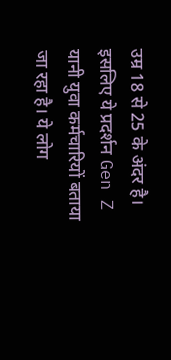उम्र 18 से 25 के अंदर है। इसलिए ये प्रदर्शन Gen Z यानी युवा कर्मचारियों बताया जा रहा है। ये लोग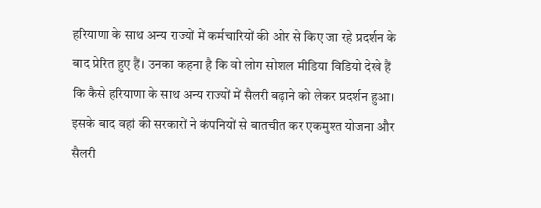हरियाणा के साथ अन्य राज्यों में कर्मचारियों की ओर से किए जा रहे प्रदर्शन के बाद प्रेरित हुए हैं। उनका कहना है कि वो लोग सोशल मीडिया विडियो देखे हैं कि कैसे हरियाणा के साथ अन्य राज्यों में सैलरी बढ़ाने को लेकर प्रदर्शन हुआ। इसके बाद वहां की सरकारों ने कंपनियों से बातचीत कर एकमुश्त योजना और सैलरी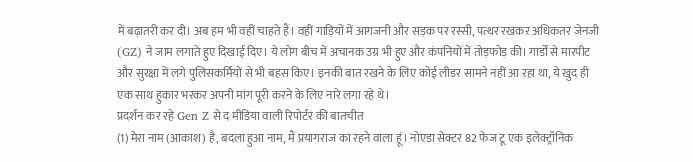में बढ़ातरी कर दी। अब हम भी वहीं चाहते हैं। वहीं गाड़ियों में आगजनी और सड़क पर रस्सी, पत्थर रखकर अधिकतर जेनजी (GZ) ने जाम लगाते हुए दिखाई दिए। ये लोग बीच में अचानक उग्र भी हुए और कंपनियों में तोड़फोड़ की। गार्डों से मारपीट और सुरक्षा में लगे पुलिसकर्मियों से भी बहस किए। इनकी बात रखने के लिए कोई लीडर सामने नहीं आ रहा था, ये खुद ही एक साथ हुकार भरकर अपनी मांग पूरी करने के लिए नारे लगा रहे थे।
प्रदर्शन कर रहे Gen Z से द मीडिया वाली रिपोर्टर की बातचीत
(1) मेरा नाम (आकाश) है, बदला हुआ नाम, मैं प्रयागराज का रहने वाला हूं। नोएडा सेक्टर 82 फेज टू एक इलेक्ट्रॉनिक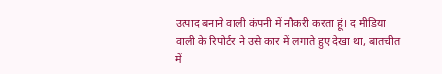उत्पाद बनाने वाली कंपनी में नौकरी करता हूं। द मीडिया वाली के रिपोर्टर ने उसे कार में लगाते हुए देखा था, बातचीत में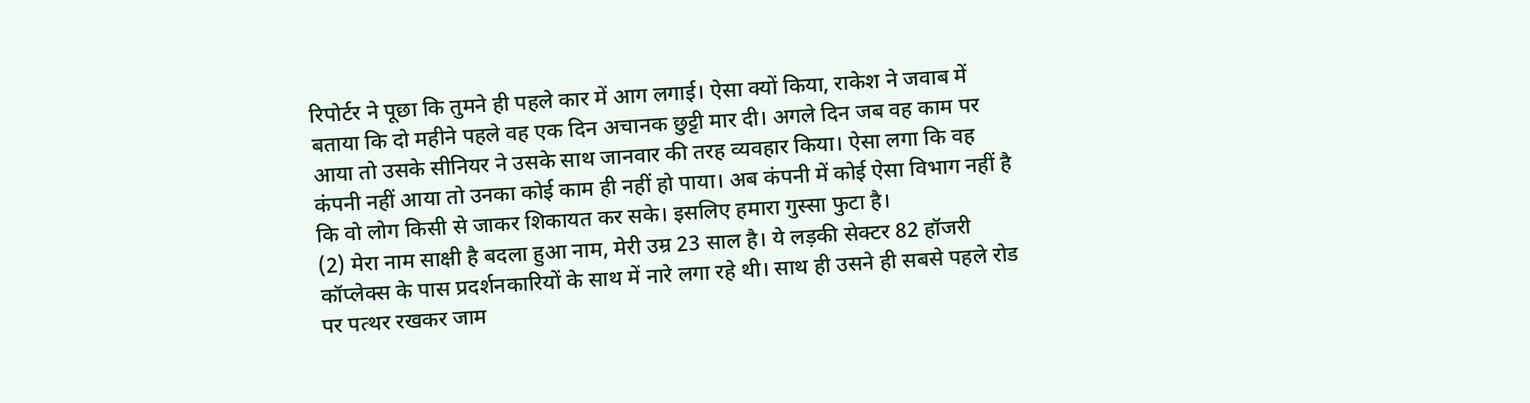रिपोर्टर ने पूछा कि तुमने ही पहले कार में आग लगाई। ऐसा क्यों किया, राकेश ने जवाब में बताया कि दो महीने पहले वह एक दिन अचानक छुट्टी मार दी। अगले दिन जब वह काम पर आया तो उसके सीनियर ने उसके साथ जानवार की तरह व्यवहार किया। ऐसा लगा कि वह कंपनी नहीं आया तो उनका कोई काम ही नहीं हो पाया। अब कंपनी में कोई ऐसा विभाग नहीं है कि वो लोग किसी से जाकर शिकायत कर सके। इसलिए हमारा गुस्सा फुटा है।
(2) मेरा नाम साक्षी है बदला हुआ नाम, मेरी उम्र 23 साल है। ये लड़की सेक्टर 82 हॉजरी कॉप्लेक्स के पास प्रदर्शनकारियों के साथ में नारे लगा रहे थी। साथ ही उसने ही सबसे पहले रोड पर पत्थर रखकर जाम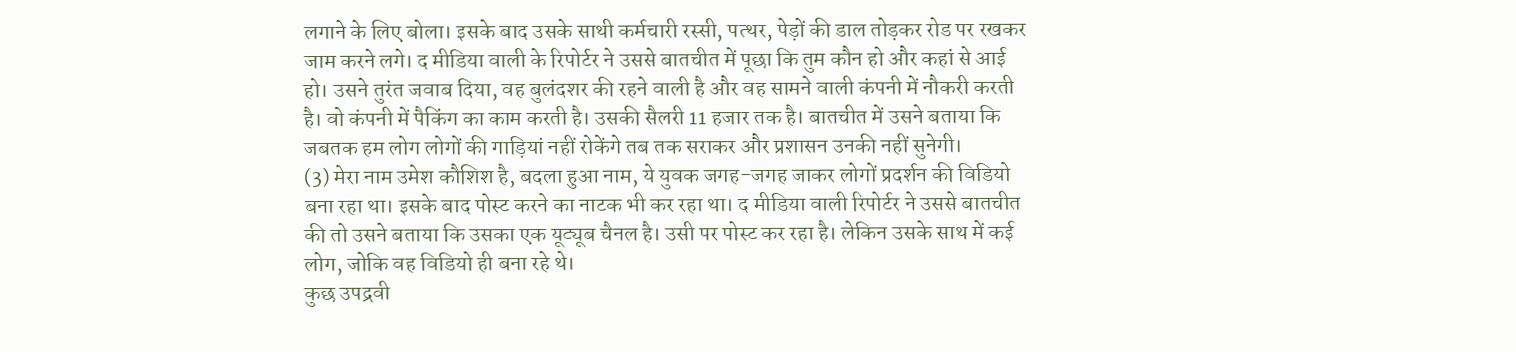लगाने के लिए बोला। इसके बाद उसके साथी कर्मचारी रस्सी, पत्थर, पेड़ों की डाल तोड़कर रोड पर रखकर जाम करने लगे। द मीडिया वाली के रिपोर्टर ने उससे बातचीत में पूछा कि तुम कौन हो और कहां से आई हो। उसने तुरंत जवाब दिया, वह बुलंदशर की रहने वाली है और वह सामने वाली कंपनी में नौकरी करती है। वो कंपनी में पैकिंग का काम करती है। उसकी सैलरी 11 हजार तक है। बातचीत में उसने बताया कि जबतक हम लोग लोगों की गाड़ियां नहीं रोकेंगे तब तक सराकर और प्रशासन उनकी नहीं सुनेगी।
(3) मेरा नाम उमेश कौशिश है, बदला हुआ नाम, ये युवक जगह-जगह जाकर लोगों प्रदर्शन की विडियो बना रहा था। इसके बाद पोस्ट करने का नाटक भी कर रहा था। द मीडिया वाली रिपोर्टर ने उससे बातचीत की तो उसने बताया कि उसका एक यूट्यूब चैनल है। उसी पर पोस्ट कर रहा है। लेकिन उसके साथ में कई लोग, जोकि वह विडियो ही बना रहे थे।
कुछ उपद्रवी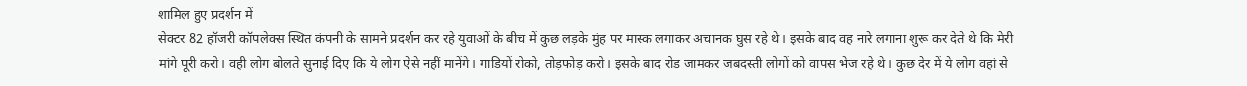शामिल हुए प्रदर्शन में
सेक्टर 82 हॉजरी कॉपलेक्स स्थित कंपनी के सामने प्रदर्शन कर रहे युवाओं के बीच में कुछ लड़के मुंह पर मास्क लगाकर अचानक घुस रहे थे। इसके बाद वह नारे लगाना शुरू कर देते थे कि मेरी मांगे पूरी करो। वही लोग बोलते सुनाई दिए कि ये लोग ऐसे नहीं मानेंगे। गाडियों रोको, तोड़फोड़ करो। इसके बाद रोड जामकर जबदस्ती लोगों को वापस भेज रहे थे। कुछ देर में ये लोग वहां से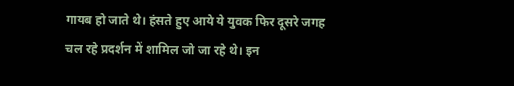गायब हो जाते थे। हंसते हुए आये ये युवक फिर दूसरे जगह चल रहे प्रदर्शन में शामिल जो जा रहे थे। इन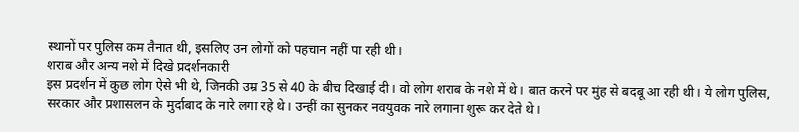स्थानों पर पुलिस कम तैनात थी, इसलिए उन लोगों को पहचान नहीं पा रही थी।
शराब और अन्य नशे में दिखे प्रदर्शनकारी
इस प्रदर्शन में कुछ लोग ऐसे भी थे, जिनकी उम्र 35 से 40 के बीच दिखाई दी। वो लोग शराब के नशे में थे। बात करने पर मुंह से बदबू आ रही थी। ये लोग पुलिस, सरकार और प्रशासलन के मुर्दाबाद के नारे लगा रहे थे। उन्हीं का सुनकर नवयुवक नारे लगाना शुरू कर देते थे।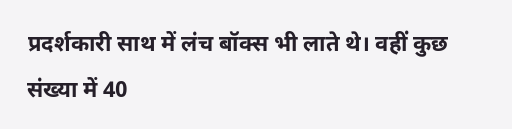प्रदर्शकारी साथ में लंच बॉक्स भी लाते थे। वहीं कुछ संख्या में 40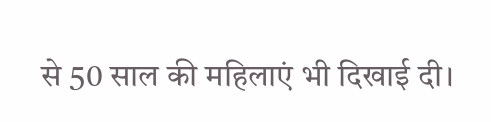से 50 साल की महिलाएं भी दिखाई दी।